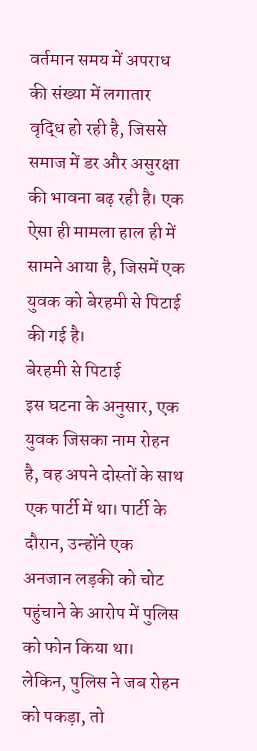वर्तमान समय में अपराध की संख्या में लगातार वृद्धि हो रही है, जिससे समाज में डर और असुरक्षा की भावना बढ़ रही है। एक ऐसा ही मामला हाल ही में सामने आया है, जिसमें एक युवक को बेरहमी से पिटाई की गई है।
बेरहमी से पिटाई
इस घटना के अनुसार, एक युवक जिसका नाम रोहन है, वह अपने दोस्तों के साथ एक पार्टी में था। पार्टी के दौरान, उन्होंने एक अनजान लड़की को चोट पहुंचाने के आरोप में पुलिस को फोन किया था। लेकिन, पुलिस ने जब रोहन को पकड़ा, तो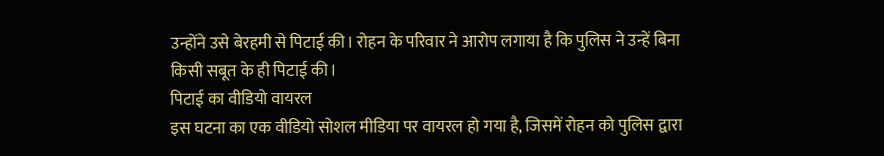उन्होंने उसे बेरहमी से पिटाई की। रोहन के परिवार ने आरोप लगाया है कि पुलिस ने उन्हें बिना किसी सबूत के ही पिटाई की।
पिटाई का वीडियो वायरल
इस घटना का एक वीडियो सोशल मीडिया पर वायरल हो गया है, जिसमें रोहन को पुलिस द्वारा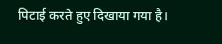पिटाई करते हुए दिखाया गया है।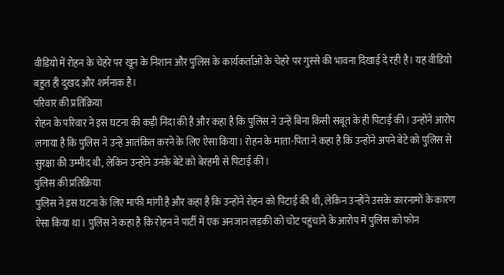वीडियो में रोहन के चेहरे पर खून के निशान और पुलिस के कार्यकर्ताओं के चेहरे पर गुस्से की भावना दिखाई दे रही है। यह वीडियो बहुत ही दुखद और शर्मनाक है।
परिवार की प्रतिक्रिया
रोहन के परिवार ने इस घटना की कड़ी निंदा की है और कहा है कि पुलिस ने उन्हें बिना किसी सबूत के ही पिटाई की। उन्होंने आरोप लगाया है कि पुलिस ने उन्हें आतंकित करने के लिए ऐसा किया। रोहन के माता-पिता ने कहा है कि उन्होंने अपने बेटे को पुलिस से सुरक्षा की उम्मीद थी, लेकिन उन्होंने उनके बेटे को बेरहमी से पिटाई की।
पुलिस की प्रतिक्रिया
पुलिस ने इस घटना के लिए माफी मांगी है और कहा है कि उन्होंने रोहन को पिटाई की थी, लेकिन उन्होंने उसके कारनामों के कारण ऐसा किया था। पुलिस ने कहा है कि रोहन ने पार्टी में एक अनजान लड़की को चोट पहुंचाने के आरोप में पुलिस को फोन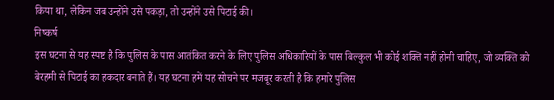किया था, लेकिन जब उन्होंने उसे पकड़ा, तो उन्होंने उसे पिटाई की।
निष्कर्ष
इस घटना से यह स्पष्ट है कि पुलिस के पास आतंकित करने के लिए पुलिस अधिकारियों के पास बिल्कुल भी कोई शक्ति नहीं होनी चाहिए, जो व्यक्ति को बेरहमी से पिटाई का हकदार बनाते हैं। यह घटना हमें यह सोचने पर मजबूर करती है कि हमारे पुलिस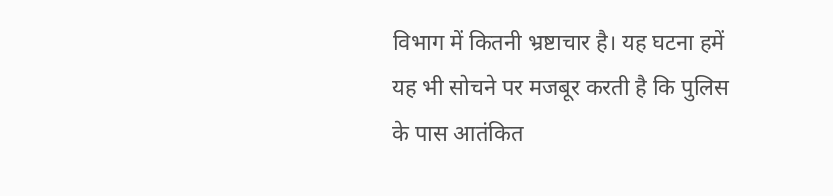विभाग में कितनी भ्रष्टाचार है। यह घटना हमें यह भी सोचने पर मजबूर करती है कि पुलिस के पास आतंकित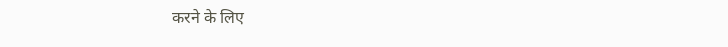करने के लिए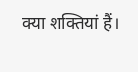क्या शक्तियां हैं।